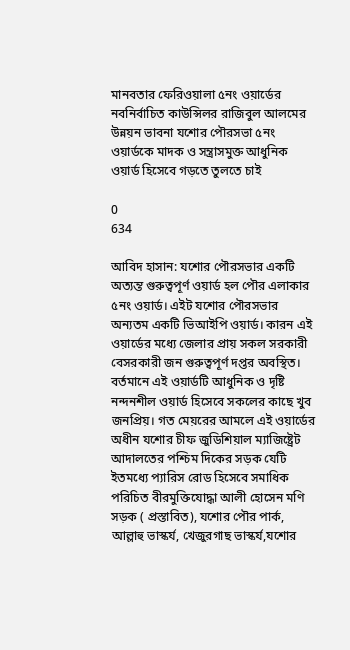মানবতার ফেরিওয়ালা ৫নং ওয়ার্ডের নবনির্বাচিত কাউন্সিলর রাজিবুল আলমের উন্নয়ন ভাবনা যশোর পৌরসভা ৫নং ওয়ার্ডকে মাদক ও সন্ত্রাসমুক্ত আধুনিক ওয়ার্ড হিসেবে গড়তে তুলতে চাই

0
634

আবিদ হাসান: যশোর পৌরসভার একটি অত্যন্ত গুরুত্বপূর্ণ ওয়ার্ড হল পৌর এলাকার ৫নং ওয়ার্ড। এইট যশোর পৌরসভার অন্যতম একটি ভিআইপি ওয়ার্ড। কারন এই ওয়ার্ডের মধ্যে জেলার প্রায় সকল সরকারী বেসরকারী জন গুরুত্বপূর্ণ দপ্তর অবস্থিত। বর্তমানে এই ওয়ার্ডটি আধুনিক ও দৃষ্টি নন্দনশীল ওয়ার্ড হিসেবে সকলের কাছে খুব জনপ্রিয়। গত মেয়রের আমলে এই ওয়ার্ডের অধীন যশোর চীফ জুডিশিয়াল ম্যাজিষ্ট্রেট আদালতের পশ্চিম দিকের সড়ক যেটি ইতমধ্যে প্যারিস রোড হিসেবে সমাধিক পরিচিত বীরমুক্তিযোদ্ধা আলী হোসেন মণি সড়ক ( প্রস্তাবিত), যশোর পৌর পার্ক, আল্লাহু ভাস্কর্য, খেজুরগাছ ভাস্কর্য,যশোর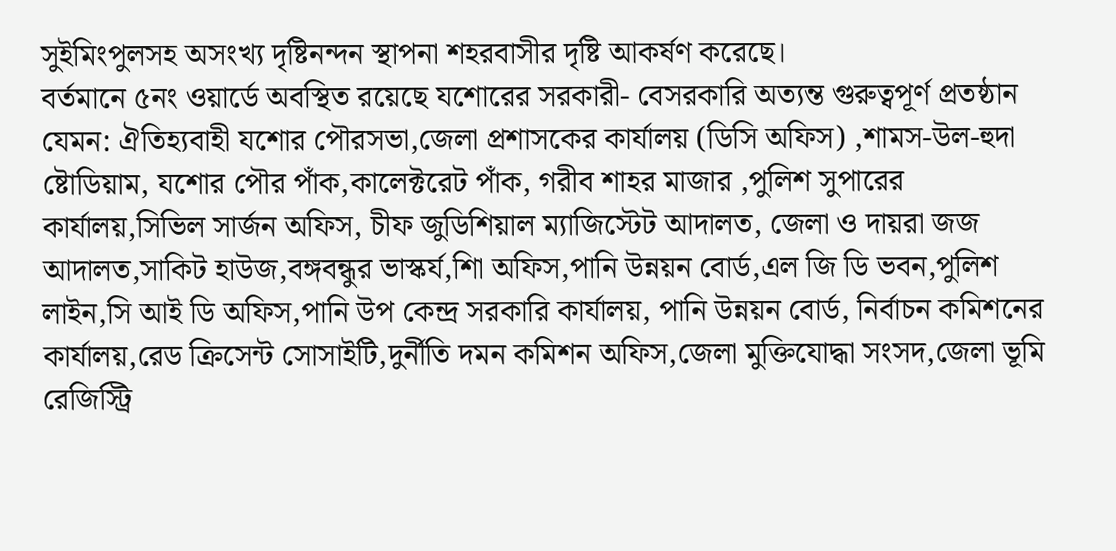সুইমিংপুলসহ অসংখ্য দৃষ্টিনন্দন স্থাপনা শহরবাসীর দৃষ্টি আকর্ষণ করেছে।
বর্তমানে ৫নং ওয়ার্ডে অবস্থিত রয়েছে যশোরের সরকারী- বেসরকারি অত্যন্ত গুরুত্বপূর্ণ প্রতষ্ঠান যেমন: ঐতিহ্যবাহী যশোর পৌরসভা,জেলা প্রশাসকের কার্যালয় (ডিসি অফিস) ,শামস-উল-হুদা ষ্টোডিয়াম, যশোর পৌর পাঁক,কালেক্টরেট পাঁক, গরীব শাহর মাজার ,পুলিশ সুপারের কার্যালয়,সিভিল সার্জন অফিস, চীফ জুডিশিয়াল ম্যাজিস্টেট আদালত, জেলা ও দায়রা জজ আদালত,সাকিট হাউজ,বঙ্গবন্ধুর ভাস্কর্য,শিা অফিস,পানি উন্নয়ন বোর্ড,এল জি ডি ভবন,পুলিশ লাইন,সি আই ডি অফিস,পানি উপ কেন্দ্র সরকারি কার্যালয়, পানি উন্নয়ন বোর্ড, নির্বাচন কমিশনের কার্যালয়,রেড ক্রিসেন্ট সোসাইটি,দুর্নীতি দমন কমিশন অফিস,জেলা মুক্তিযোদ্ধা সংসদ,জেলা ভূমি রেজিস্ট্রি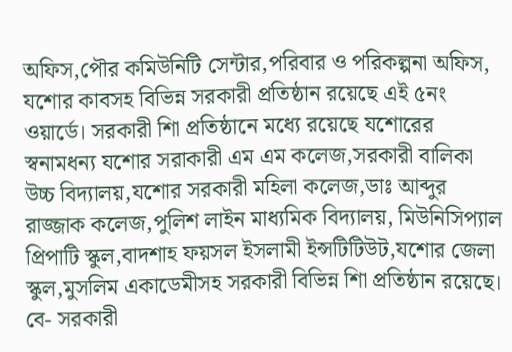অফিস,পৌর কমিউনিটি সেন্টার,পরিবার ও পরিকল্পনা অফিস, যশোর কাবসহ বিভিন্ন সরকারী প্রতিষ্ঠান রয়েছে এই ৫নং ওয়ার্ডে। সরকারী শিা প্রতিষ্ঠানে মধ্যে রয়েছে যশোরের স্বনামধন্য যশোর সরাকারী এম এম কলেজ,সরকারী বালিকা উচ্চ বিদ্যালয়,যশোর সরকারী মহিলা কলেজ,ডাঃ আব্দুর রাজ্জাক কলেজ,পুলিশ লাইন মাধ্যমিক বিদ্যালয়, মিউনিসিপ্যাল প্রিপাটি স্কুল,বাদশাহ ফয়সল ইসলামী ইন্সটিটিউট,যশোর জেলা স্কুল,মুসলিম একাডেমীসহ সরকারী বিভিন্ন শিা প্রতিষ্ঠান রয়েছে। বে- সরকারী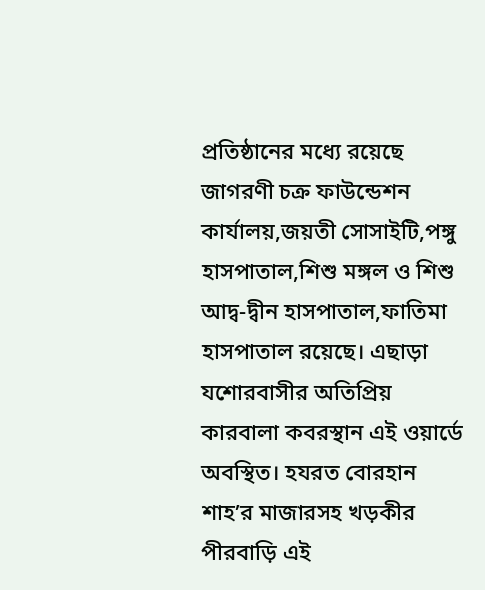প্রতিষ্ঠানের মধ্যে রয়েছে জাগরণী চক্র ফাউন্ডেশন কার্যালয়,জয়তী সোসাইটি,পঙ্গু হাসপাতাল,শিশু মঙ্গল ও শিশু আদ্ব-দ্বীন হাসপাতাল,ফাতিমা হাসপাতাল রয়েছে। এছাড়া যশোরবাসীর অতিপ্রিয় কারবালা কবরস্থান এই ওয়ার্ডে অবস্থিত। হযরত বোরহান শাহ’র মাজারসহ খড়কীর পীরবাড়ি এই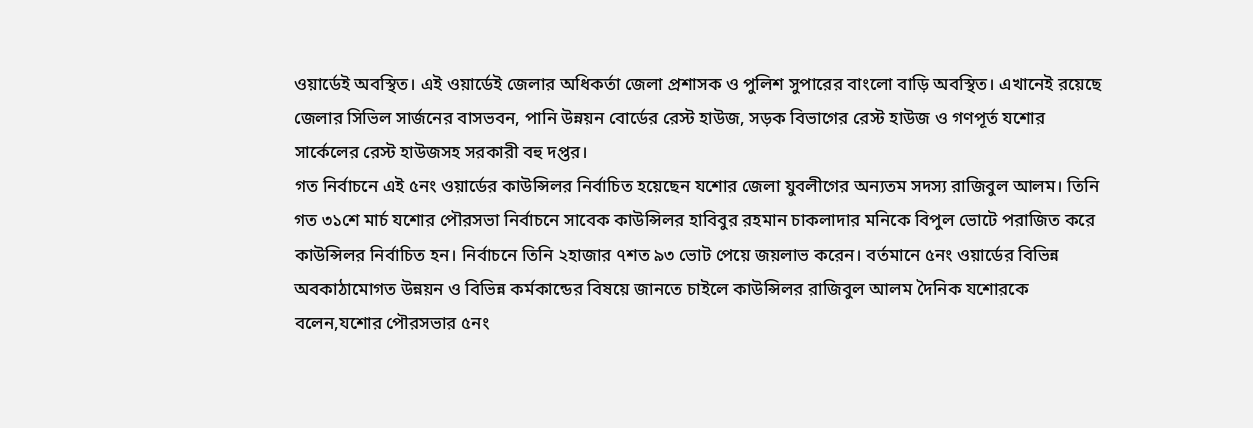ওয়ার্ডেই অবস্থিত। এই ওয়ার্ডেই জেলার অধিকর্তা জেলা প্রশাসক ও পুলিশ সুপারের বাংলো বাড়ি অবস্থিত। এখানেই রয়েছে জেলার সিভিল সার্জনের বাসভবন, পানি উন্নয়ন বোর্ডের রেস্ট হাউজ, সড়ক বিভাগের রেস্ট হাউজ ও গণপূর্ত যশোর সার্কেলের রেস্ট হাউজসহ সরকারী বহু দপ্তর।
গত নির্বাচনে এই ৫নং ওয়ার্ডের কাউন্সিলর নির্বাচিত হয়েছেন যশোর জেলা যুবলীগের অন্যতম সদস্য রাজিবুল আলম। তিনি গত ৩১শে মার্চ যশোর পৌরসভা নির্বাচনে সাবেক কাউন্সিলর হাবিবুর রহমান চাকলাদার মনিকে বিপুল ভোটে পরাজিত করে কাউন্সিলর নির্বাচিত হন। নির্বাচনে তিনি ২হাজার ৭শত ৯৩ ভোট পেয়ে জয়লাভ করেন। বর্তমানে ৫নং ওয়ার্ডের বিভিন্ন অবকাঠামোগত উন্নয়ন ও বিভিন্ন কর্মকান্ডের বিষয়ে জানতে চাইলে কাউন্সিলর রাজিবুল আলম দৈনিক যশোরকে বলেন,যশোর পৌরসভার ৫নং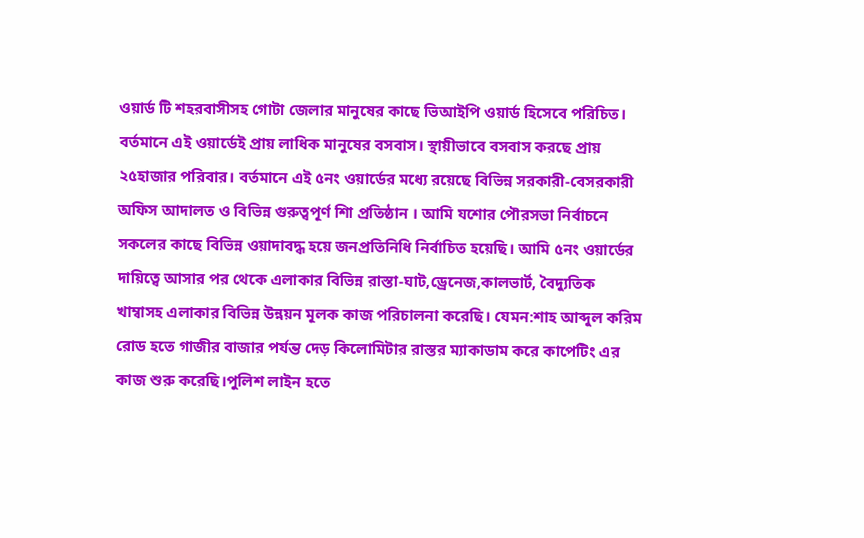ওয়ার্ড টি শহরবাসীসহ গোটা জেলার মানুষের কাছে ভিআইপি ওয়ার্ড হিসেবে পরিচিত। বর্তমানে এই ওয়ার্ডেই প্রায় লাধিক মানুষের বসবাস। স্থায়ীভাবে বসবাস করছে প্রায় ২৫হাজার পরিবার। বর্তমানে এই ৫নং ওয়ার্ডের মধ্যে রয়েছে বিভিন্ন সরকারী-বেসরকারী অফিস আদালত ও বিভিন্ন গুরুত্বপূর্ণ শিা প্রতিষ্ঠান । আমি যশোর পৌরসভা নির্বাচনে সকলের কাছে বিভিন্ন ওয়াদাবদ্ধ হয়ে জনপ্রতিনিধি নির্বাচিত হয়েছি। আমি ৫নং ওয়ার্ডের দায়িত্বে আসার পর থেকে এলাকার বিভিন্ন রাস্তা-ঘাট,ড্রেনেজ,কালভার্ট, বৈদ্যুতিক খাম্বাসহ এলাকার বিভিন্ন উন্নয়ন মূলক কাজ পরিচালনা করেছি। যেমন:শাহ আব্দুল করিম রোড হতে গাজীর বাজার পর্যন্ত দেড় কিলোমিটার রাস্তর ম্যাকাডাম করে কাপেটিং এর কাজ শুরু করেছি।পুলিশ লাইন হতে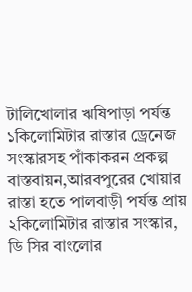টালিখোলার ঋষিপাড়া পর্যন্ত ১কিলোমিটার রাস্তার ড্রেনেজ সংস্কারসহ পাঁকাকরন প্রকল্প বাস্তবায়ন,আরবপুরের খোয়ার রাস্তা হতে পালবাড়ী পর্যন্ত প্রায় ২কিলোমিটার রাস্তার সংস্কার, ডি সির বাংলোর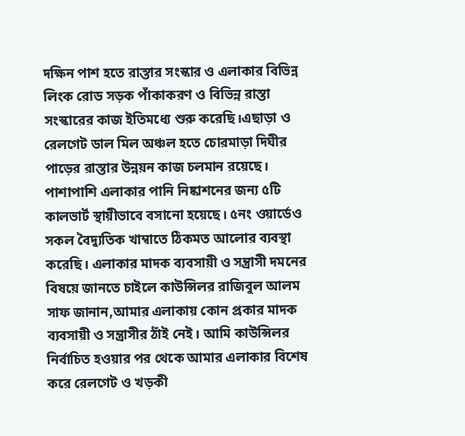দক্ষিন পাশ হতে রাস্তার সংস্কার ও এলাকার বিভিন্ন লিংক রোড সড়ক পাঁকাকরণ ও বিভিন্ন রাস্তা সংস্কারের কাজ ইতিমধ্যে শুরু করেছি।এছাড়া ও রেলগেট ডাল মিল অঞ্চল হতে চোরমাড়া দিঘীর পাড়ের রাস্তার উন্নয়ন কাজ চলমান রয়েছে। পাশাপাশি এলাকার পানি নিষ্কাশনের জন্য ৫টি কালভার্ট স্থায়ীভাবে বসানো হয়েছে। ৫নং ওয়ার্ডেও সকল বৈদ্যুতিক খাম্বাতে ঠিকমত আলোর ব্যবস্থা করেছি। এলাকার মাদক ব্যবসায়ী ও সন্ত্রাসী দমনের বিষয়ে জানতে চাইলে কাউন্সিলর রাজিবুল আলম সাফ জানান,আমার এলাকায় কোন প্রকার মাদক ব্যবসায়ী ও সন্ত্রাসীর ঠাঁই নেই। আমি কাউন্সিলর নির্বাচিত হওয়ার পর থেকে আমার এলাকার বিশেষ করে রেলগেট ও খড়কী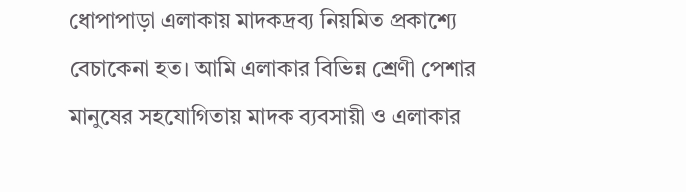ধোপাপাড়া এলাকায় মাদকদ্রব্য নিয়মিত প্রকাশ্যে বেচাকেনা হত। আমি এলাকার বিভিন্ন শ্রেণী পেশার মানুষের সহযোগিতায় মাদক ব্যবসায়ী ও এলাকার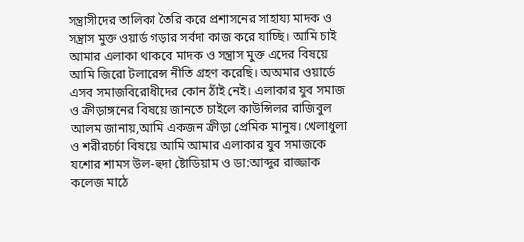সন্ত্রাসীদের তালিকা তৈরি করে প্রশাসনের সাহায্য মাদক ও সন্ত্রাস মুক্ত ওয়ার্ড গড়ার সর্বদা কাজ করে যাচ্ছি। আমি চাই আমার এলাকা থাকবে মাদক ও সন্ত্রাস মুক্ত এদের বিষয়ে আমি জিরো টলারেন্স নীতি গ্রহণ করেছি। অঅমার ওয়ার্ডে এসব সমাজবিরোধীদের কোন ঠাঁই নেই। এলাকার যুব সমাজ ও ক্রীড়াঙ্গনের বিষয়ে জানতে চাইলে কাউন্সিলর রাজিবুল আলম জানায়,আমি একজন ক্রীড়া প্রেমিক মানুষ। খেলাধুলা ও শরীরচর্চা বিষয়ে আমি আমার এলাকার যুব সমাজকে যশোর শামস উল-হুদা ষ্টোডিয়াম ও ডা:আব্দুর রাজ্জাক কলেজ মাঠে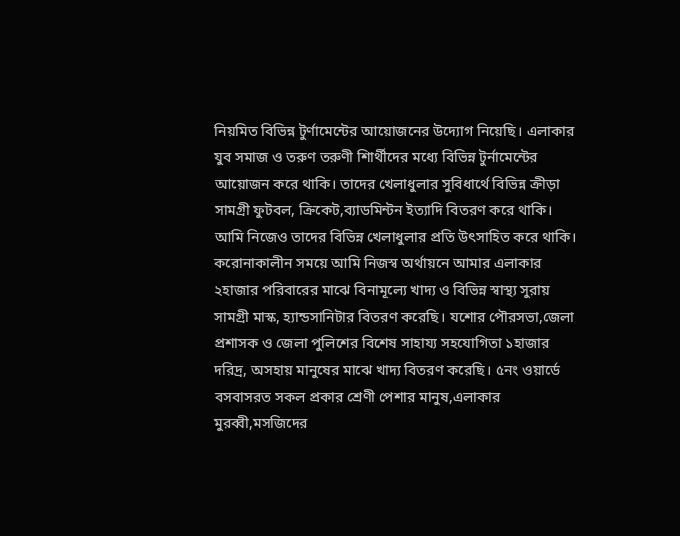নিয়মিত বিভিন্ন টুর্ণামেন্টের আয়োজনের উদ্যোগ নিয়েছি। এলাকার যুব সমাজ ও তরুণ তরুণী শিার্থীদের মধ্যে বিভিন্ন টুর্নামেন্টের আয়োজন করে থাকি। তাদের খেলাধুলার সুবিধার্থে বিভিন্ন ক্রীড়া সামগ্রী ফুটবল, ক্রিকেট,ব্যাডমিন্টন ইত্যাদি বিতরণ করে থাকি। আমি নিজেও তাদের বিভিন্ন খেলাধুলার প্রতি উৎসাহিত করে থাকি। করোনাকালীন সময়ে আমি নিজস্ব অর্থায়নে আমার এলাকার ২হাজার পরিবারের মাঝে বিনামূল্যে খাদ্য ও বিভিন্ন স্বাস্থ্য সুরায় সামগ্রী মাস্ক, হ্যান্ডসানিটার বিতরণ করেছি। যশোর পৌরসভা,জেলা প্রশাসক ও জেলা পুলিশের বিশেষ সাহায্য সহযোগিতা ১হাজার দরিদ্র, অসহায় মানুষের মাঝে খাদ্য বিতরণ করেছি। ৫নং ওয়ার্ডে বসবাসরত সকল প্রকার শ্রেণী পেশার মানুষ,এলাকার মুরব্বী,মসজিদের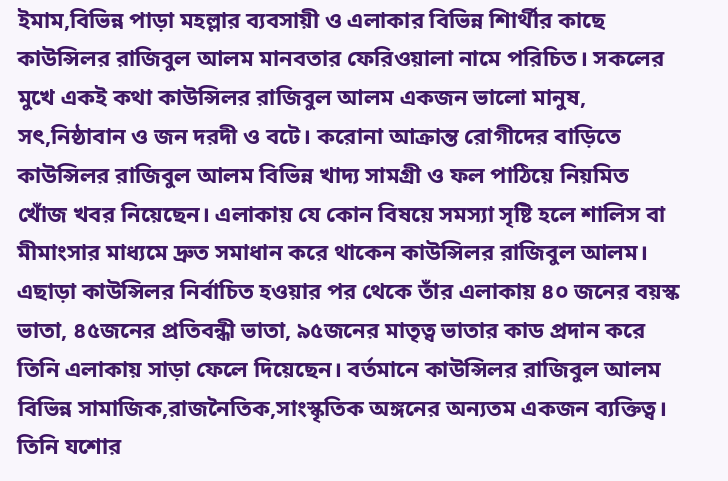ইমাম,বিভিন্ন পাড়া মহল্লার ব্যবসায়ী ও এলাকার বিভিন্ন শিার্থীর কাছে কাউন্সিলর রাজিবুল আলম মানবতার ফেরিওয়ালা নামে পরিচিত। সকলের মুখে একই কথা কাউন্সিলর রাজিবুল আলম একজন ভালো মানুষ, সৎ,নিষ্ঠাবান ও জন দরদী ও বটে। করোনা আক্রান্ত রোগীদের বাড়িতে কাউন্সিলর রাজিবুল আলম বিভিন্ন খাদ্য সামগ্রী ও ফল পাঠিয়ে নিয়মিত খোঁজ খবর নিয়েছেন। এলাকায় যে কোন বিষয়ে সমস্যা সৃষ্টি হলে শালিস বা মীমাংসার মাধ্যমে দ্রুত সমাধান করে থাকেন কাউন্সিলর রাজিবুল আলম। এছাড়া কাউন্সিলর নির্বাচিত হওয়ার পর থেকে তাঁর এলাকায় ৪০ জনের বয়স্ক ভাতা, ৪৫জনের প্রতিবন্ধী ভাতা, ৯৫জনের মাতৃত্ব ভাতার কাড প্রদান করে তিনি এলাকায় সাড়া ফেলে দিয়েছেন। বর্তমানে কাউন্সিলর রাজিবুল আলম বিভিন্ন সামাজিক,রাজনৈতিক,সাংস্কৃতিক অঙ্গনের অন্যতম একজন ব্যক্তিত্ব। তিনি যশোর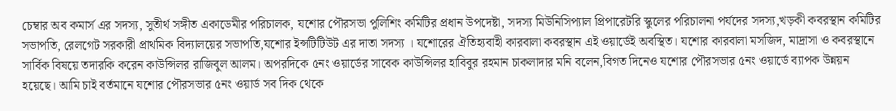চেম্বার অব কমার্স এর সদস্য, সুতীর্থ সঙ্গীত একাডেমীর পরিচালক, যশোর পৌরসভা পুলিশিং কমিটির প্রধান উপদেষ্টা, সদস্য মিউনিসিপ্যাল প্রিপারেটরি স্কুলের পরিচালনা পর্যদের সদস্য,খড়কী কবরস্থান কমিটির সভাপতি, রেলগেট সরকারী প্রাথমিক বিদ্যালয়ের সভাপতি,যশোর ইন্সটিটিউট এর দাতা সদস্য । যশোরের ঐতিহ্যবাহী কারবালা কবরস্থান এই ওয়ার্ডেই অবস্থিত। যশোর কারবালা মসজিদ, মাদ্রাসা ও কবরস্থানে সার্বিক বিষয়ে তদারকি করেন কাউন্সিলর রাজিবুল আলম। অপরদিকে ৫নং ওয়ার্ডের সাবেক কাউন্সিলর হাবিবুর রহমান চাকলাদার মনি বলেন,বিগত দিনেও যশোর পৌরসভার ৫নং ওয়ার্ডে ব্যাপক উন্নয়ন হয়েছে। আমি চাই বর্তমানে যশোর পৌরসভার ৫নং ওয়ার্ড সব দিক থেকে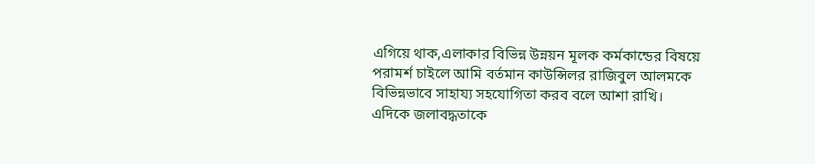এগিয়ে থাক,এলাকার বিভিন্ন উন্নয়ন মূলক কর্মকান্ডের বিষয়ে পরামর্শ চাইলে আমি বর্তমান কাউন্সিলর রাজিবুল আলমকে বিভিন্নভাবে সাহায্য সহযোগিতা করব বলে আশা রাখি।
এদিকে জলাবদ্ধতাকে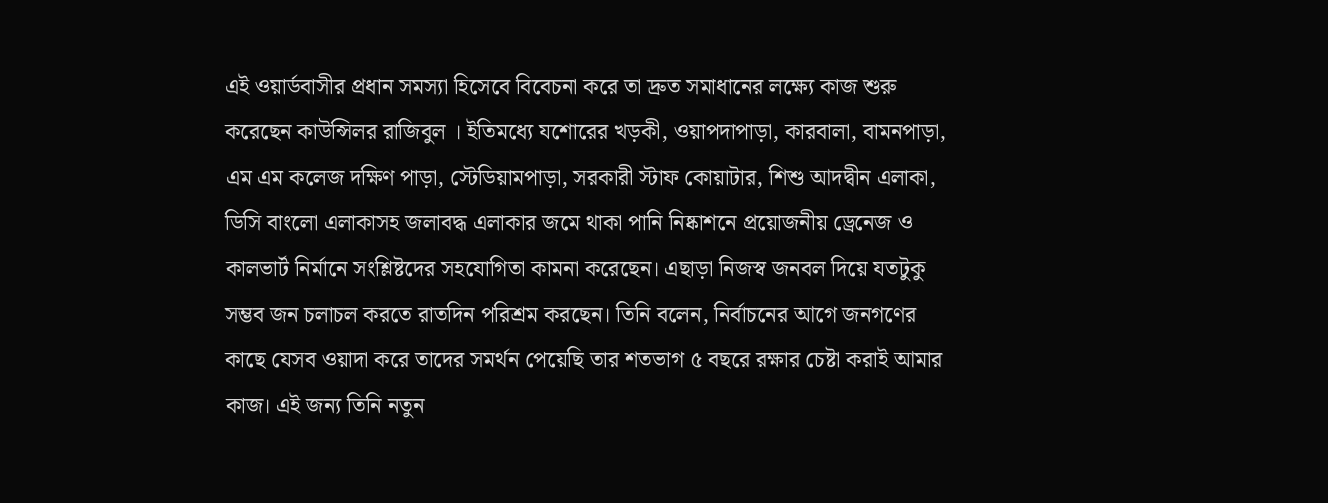এই ওয়ার্ডবাসীর প্রধান সমস্যা হিসেবে বিবেচনা করে তা দ্রুত সমাধানের লক্ষ্যে কাজ শুরু করেছেন কাউন্সিলর রাজিবুল । ইতিমধ্যে যশোরের খড়কী, ওয়াপদাপাড়া, কারবালা, বামনপাড়া, এম এম কলেজ দক্ষিণ পাড়া, স্টেডিয়ামপাড়া, সরকারী স্টাফ কোয়াটার, শিশু আদদ্বীন এলাকা, ডিসি বাংলো এলাকাসহ জলাবদ্ধ এলাকার জমে থাকা পানি নিষ্কাশনে প্রয়োজনীয় ড্রেনেজ ও কালভার্ট নির্মানে সংশ্লিষ্টদের সহযোগিতা কামনা করেছেন। এছাড়া নিজস্ব জনবল দিয়ে যতটুকু সম্ভব জন চলাচল করতে রাতদিন পরিশ্রম করছেন। তিনি বলেন, নির্বাচনের আগে জনগণের কাছে যেসব ওয়াদা করে তাদের সমর্থন পেয়েছি তার শতভাগ ৫ বছরে রক্ষার চেষ্টা করাই আমার কাজ। এই জন্য তিনি নতুন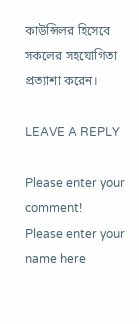কাউন্সিলর হিসেবে সকলের সহযোগিতা প্রত্যাশা করেন।

LEAVE A REPLY

Please enter your comment!
Please enter your name here